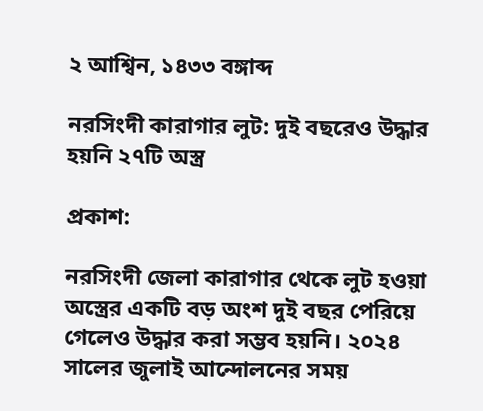২ আশ্বিন, ১৪৩৩ বঙ্গাব্দ

নরসিংদী কারাগার লুট: দুই বছরেও উদ্ধার হয়নি ২৭টি অস্ত্র

প্রকাশ:

নরসিংদী জেলা কারাগার থেকে লুট হওয়া অস্ত্রের একটি বড় অংশ দুই বছর পেরিয়ে গেলেও উদ্ধার করা সম্ভব হয়নি। ২০২৪ সালের জুলাই আন্দোলনের সময়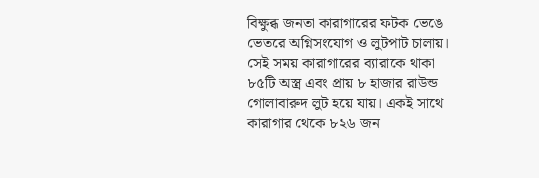বিক্ষুব্ধ জনতা কারাগারের ফটক ভেঙে ভেতরে অগ্নিসংযোগ ও লুটপাট চালায়। সেই সময় কারাগারের ব্যারাকে থাকা ৮৫টি অস্ত্র এবং প্রায় ৮ হাজার রাউন্ড গোলাবারুদ লুট হয়ে যায়। একই সাথে কারাগার থেকে ৮২৬ জন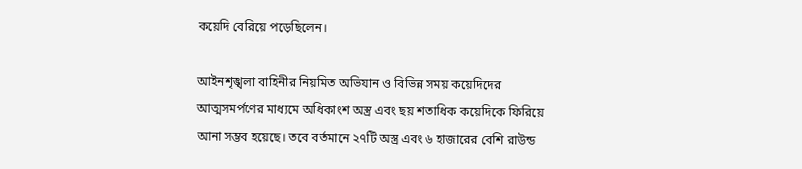কয়েদি বেরিয়ে পড়েছিলেন।

আইনশৃঙ্খলা বাহিনীর নিয়মিত অভিযান ও বিভিন্ন সময় কয়েদিদের আত্মসমর্পণের মাধ্যমে অধিকাংশ অস্ত্র এবং ছয় শতাধিক কয়েদিকে ফিরিয়ে আনা সম্ভব হয়েছে। তবে বর্তমানে ২৭টি অস্ত্র এবং ৬ হাজারের বেশি রাউন্ড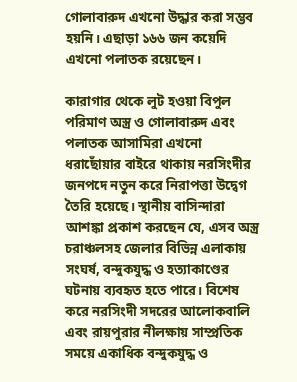গোলাবারুদ এখনো উদ্ধার করা সম্ভব হয়নি। এছাড়া ১৬৬ জন কয়েদি এখনো পলাতক রয়েছেন।

কারাগার থেকে লুট হওয়া বিপুল পরিমাণ অস্ত্র ও গোলাবারুদ এবং পলাতক আসামিরা এখনো ধরাছোঁয়ার বাইরে থাকায় নরসিংদীর জনপদে নতুন করে নিরাপত্তা উদ্বেগ তৈরি হয়েছে। স্থানীয় বাসিন্দারা আশঙ্কা প্রকাশ করছেন যে, এসব অস্ত্র চরাঞ্চলসহ জেলার বিভিন্ন এলাকায় সংঘর্ষ, বন্দুকযুদ্ধ ও হত্যাকাণ্ডের ঘটনায় ব্যবহৃত হতে পারে। বিশেষ করে নরসিংদী সদরের আলোকবালি এবং রায়পুরার নীলক্ষায় সাম্প্রতিক সময়ে একাধিক বন্দুকযুদ্ধ ও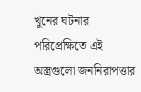খুনের ঘটনার পরিপ্রেক্ষিতে এই অস্ত্রগুলো জননিরাপত্তার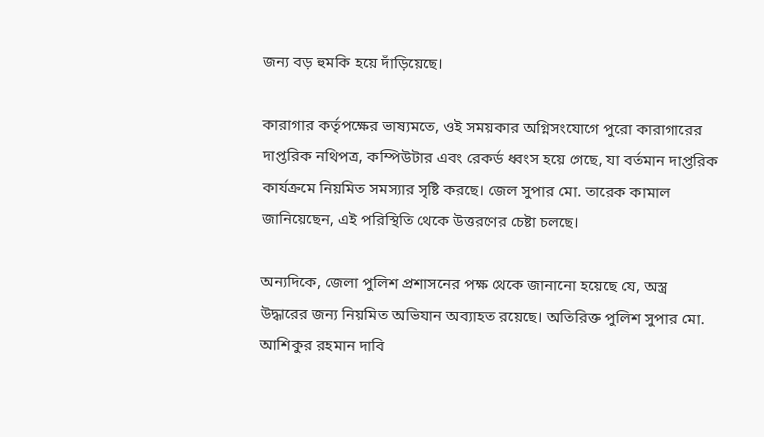জন্য বড় হুমকি হয়ে দাঁড়িয়েছে।

কারাগার কর্তৃপক্ষের ভাষ্যমতে, ওই সময়কার অগ্নিসংযোগে পুরো কারাগারের দাপ্তরিক নথিপত্র, কম্পিউটার এবং রেকর্ড ধ্বংস হয়ে গেছে, যা বর্তমান দাপ্তরিক কার্যক্রমে নিয়মিত সমস্যার সৃষ্টি করছে। জেল সুপার মো. তারেক কামাল জানিয়েছেন, এই পরিস্থিতি থেকে উত্তরণের চেষ্টা চলছে।

অন্যদিকে, জেলা পুলিশ প্রশাসনের পক্ষ থেকে জানানো হয়েছে যে, অস্ত্র উদ্ধারের জন্য নিয়মিত অভিযান অব্যাহত রয়েছে। অতিরিক্ত পুলিশ সুপার মো. আশিকুর রহমান দাবি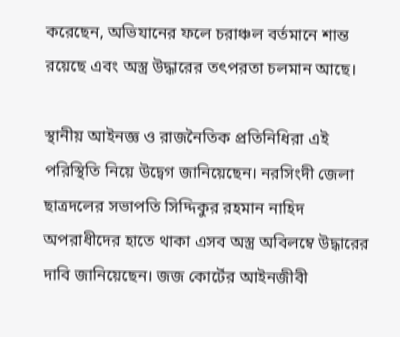করেছেন, অভিযানের ফলে চরাঞ্চল বর্তমানে শান্ত রয়েছে এবং অস্ত্র উদ্ধারের তৎপরতা চলমান আছে।

স্থানীয় আইনজ্ঞ ও রাজনৈতিক প্রতিনিধিরা এই পরিস্থিতি নিয়ে উদ্বেগ জানিয়েছেন। নরসিংদী জেলা ছাত্রদলের সভাপতি সিদ্দিকুর রহমান নাহিদ অপরাধীদের হাতে থাকা এসব অস্ত্র অবিলম্বে উদ্ধারের দাবি জানিয়েছেন। জজ কোর্টের আইনজীবী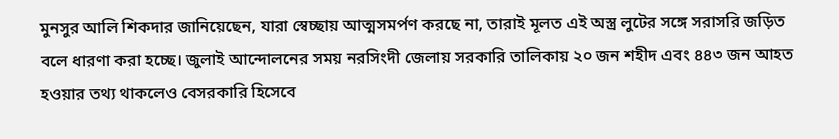মুনসুর আলি শিকদার জানিয়েছেন, যারা স্বেচ্ছায় আত্মসমর্পণ করছে না, তারাই মূলত এই অস্ত্র লুটের সঙ্গে সরাসরি জড়িত বলে ধারণা করা হচ্ছে। জুলাই আন্দোলনের সময় নরসিংদী জেলায় সরকারি তালিকায় ২০ জন শহীদ এবং ৪৪৩ জন আহত হওয়ার তথ্য থাকলেও বেসরকারি হিসেবে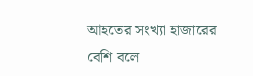আহতের সংখ্যা হাজারের বেশি বলে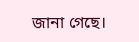জানা গেছে।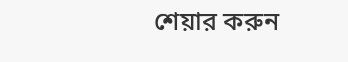শেয়ার করুন